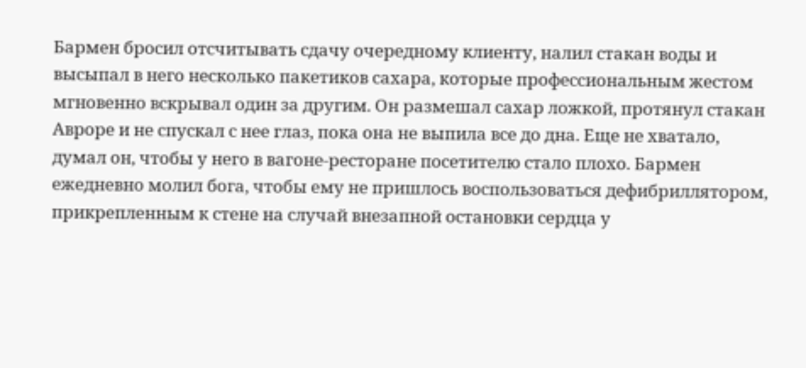Бармен бросил отсчитывать сдачу очередному клиенту, налил стакан воды и высыпал в него несколько пакетиков сахара, которые профессиональным жестом мгновенно вскрывал один за другим. Он размешал сахар ложкой, протянул стакан Авроре и не спускал с нее глаз, пока она не выпила все до дна. Еще не хватало, думал он, чтобы у него в вагоне-ресторане посетителю стало плохо. Бармен ежедневно молил бога, чтобы ему не пришлось воспользоваться дефибриллятором, прикрепленным к стене на случай внезапной остановки сердца у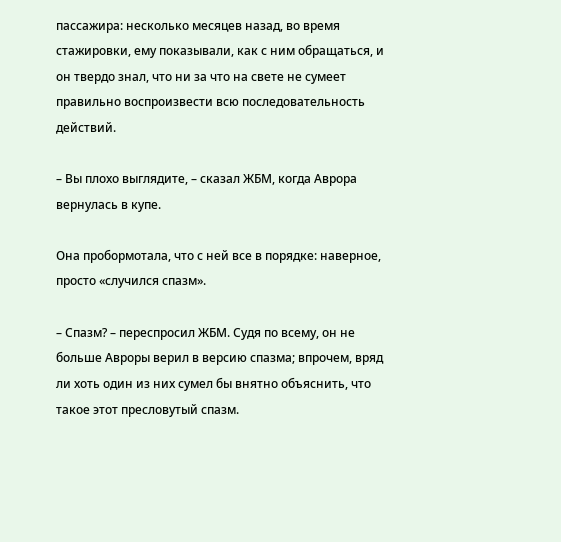пассажира: несколько месяцев назад, во время стажировки, ему показывали, как с ним обращаться, и он твердо знал, что ни за что на свете не сумеет правильно воспроизвести всю последовательность действий.

– Вы плохо выглядите, – сказал ЖБМ, когда Аврора вернулась в купе.

Она пробормотала, что с ней все в порядке: наверное, просто «случился спазм».

– Спазм? – переспросил ЖБМ. Судя по всему, он не больше Авроры верил в версию спазма; впрочем, вряд ли хоть один из них сумел бы внятно объяснить, что такое этот пресловутый спазм.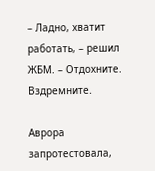– Ладно, хватит работать, – решил ЖБМ. – Отдохните. Вздремните.

Аврора запротестовала,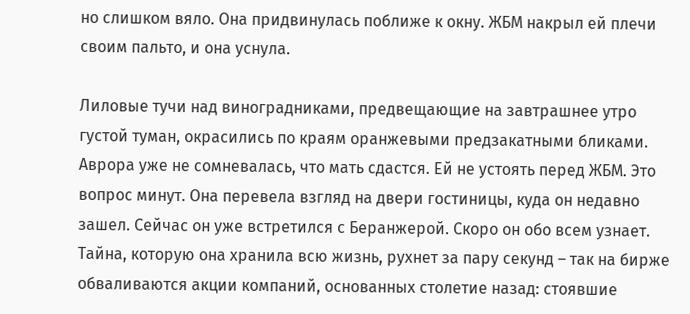но слишком вяло. Она придвинулась поближе к окну. ЖБМ накрыл ей плечи своим пальто, и она уснула.

Лиловые тучи над виноградниками, предвещающие на завтрашнее утро густой туман, окрасились по краям оранжевыми предзакатными бликами. Аврора уже не сомневалась, что мать сдастся. Ей не устоять перед ЖБМ. Это вопрос минут. Она перевела взгляд на двери гостиницы, куда он недавно зашел. Сейчас он уже встретился с Беранжерой. Скоро он обо всем узнает. Тайна, которую она хранила всю жизнь, рухнет за пару секунд – так на бирже обваливаются акции компаний, основанных столетие назад: стоявшие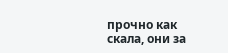прочно как скала, они за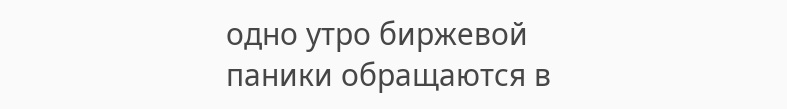одно утро биржевой паники обращаются в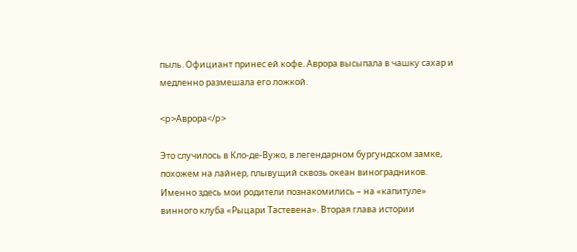пыль. Официант принес ей кофе. Аврора высыпала в чашку сахар и медленно размешала его ложкой.

<p>Аврора</p>

Это случилось в Кло-де-Вужо, в легендарном бургундском замке, похожем на лайнер, плывущий сквозь океан виноградников. Именно здесь мои родители познакомились – на «капитуле» винного клуба «Рыцари Тастевена». Вторая глава истории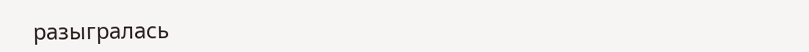разыгралась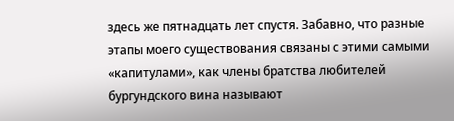здесь же пятнадцать лет спустя. Забавно, что разные этапы моего существования связаны с этими самыми «капитулами», как члены братства любителей бургундского вина называют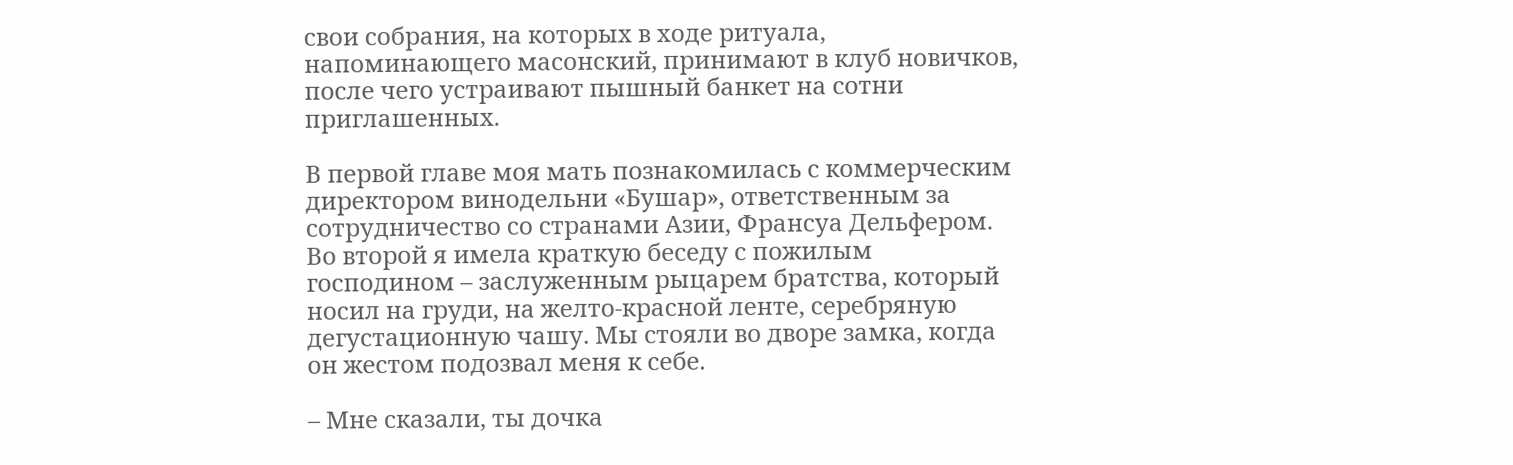свои собрания, на которых в ходе ритуала, напоминающего масонский, принимают в клуб новичков, после чего устраивают пышный банкет на сотни приглашенных.

В первой главе моя мать познакомилась с коммерческим директором винодельни «Бушар», ответственным за сотрудничество со странами Азии, Франсуа Дельфером. Во второй я имела краткую беседу с пожилым господином – заслуженным рыцарем братства, который носил на груди, на желто-красной ленте, серебряную дегустационную чашу. Мы стояли во дворе замка, когда он жестом подозвал меня к себе.

– Мне сказали, ты дочка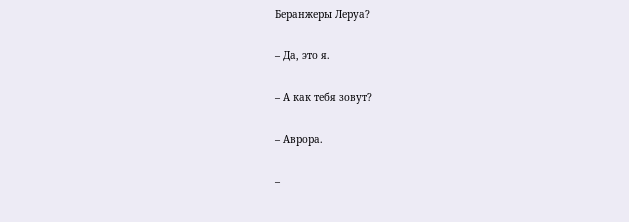Беранжеры Леруа?

– Да, это я.

– А как тебя зовут?

– Аврора.

–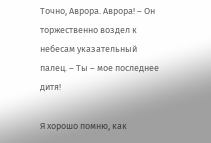Точно, Аврора. Аврора! – Он торжественно воздел к небесам указательный палец. – Ты – мое последнее дитя!

Я хорошо помню, как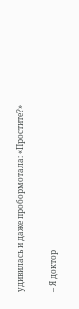удивилась и даже пробормотала: «Простите?»

– Я доктор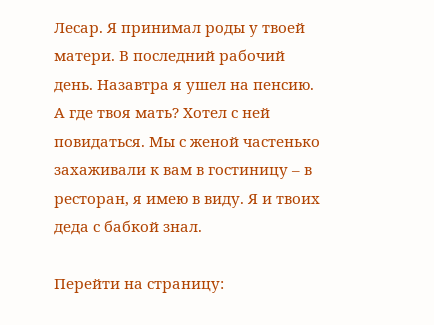Лесар. Я принимал роды у твоей матери. В последний рабочий день. Назавтра я ушел на пенсию. А где твоя мать? Хотел с ней повидаться. Мы с женой частенько захаживали к вам в гостиницу – в ресторан, я имею в виду. Я и твоих деда с бабкой знал.

Перейти на страницу: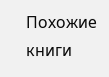Похожие книги